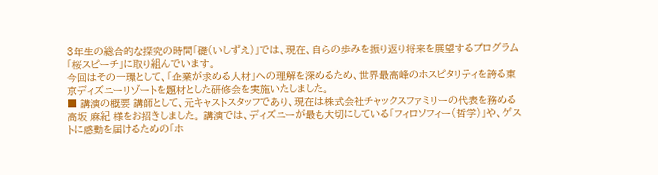3年生の総合的な探究の時間「礎(いしずえ)」では、現在、自らの歩みを振り返り将来を展望するプログラム「桜スピーチ」に取り組んでいます。
今回はその一環として、「企業が求める人材」への理解を深めるため、世界最高峰のホスピタリティを誇る東京ディズニーリゾートを題材とした研修会を実施いたしました。
■ 講演の概要 講師として、元キャストスタッフであり、現在は株式会社チャックスファミリーの代表を務める高坂 麻紀 様をお招きしました。 講演では、ディズニーが最も大切にしている「フィロソフィー(哲学)」や、ゲストに感動を届けるための「ホ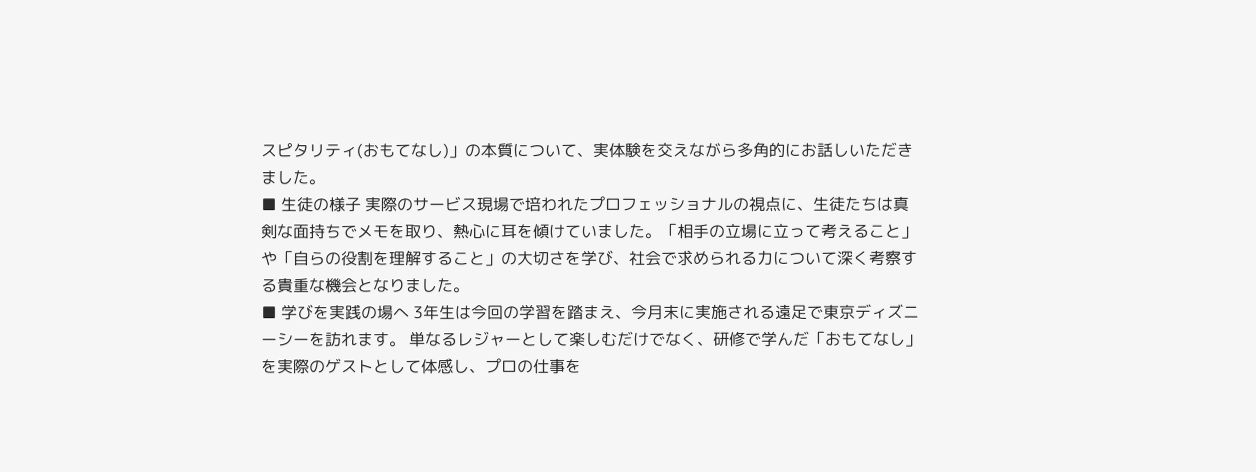スピタリティ(おもてなし)」の本質について、実体験を交えながら多角的にお話しいただきました。
■ 生徒の様子 実際のサービス現場で培われたプロフェッショナルの視点に、生徒たちは真剣な面持ちでメモを取り、熱心に耳を傾けていました。「相手の立場に立って考えること」や「自らの役割を理解すること」の大切さを学び、社会で求められる力について深く考察する貴重な機会となりました。
■ 学びを実践の場へ 3年生は今回の学習を踏まえ、今月末に実施される遠足で東京ディズニーシーを訪れます。 単なるレジャーとして楽しむだけでなく、研修で学んだ「おもてなし」を実際のゲストとして体感し、プロの仕事を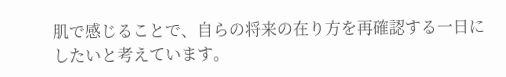肌で感じることで、自らの将来の在り方を再確認する一日にしたいと考えています。